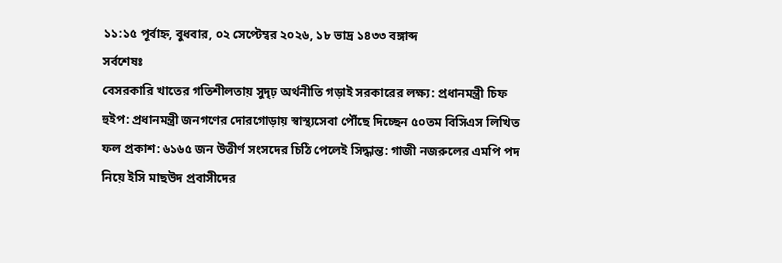১১:১৫ পূর্বাহ্ন, বুধবার, ০২ সেপ্টেম্বর ২০২৬, ১৮ ভাদ্র ১৪৩৩ বঙ্গাব্দ
সর্বশেষঃ
বেসরকারি খাতের গতিশীলতায় সুদৃঢ় অর্থনীতি গড়াই সরকারের লক্ষ্য: প্রধানমন্ত্রী চিফ হুইপ: প্রধানমন্ত্রী জনগণের দোরগোড়ায় স্বাস্থ্যসেবা পৌঁছে দিচ্ছেন ৫০তম বিসিএস লিখিত ফল প্রকাশ: ৬১৬৫ জন উত্তীর্ণ সংসদের চিঠি পেলেই সিদ্ধান্ত: গাজী নজরুলের এমপি পদ নিয়ে ইসি মাছউদ প্রবাসীদের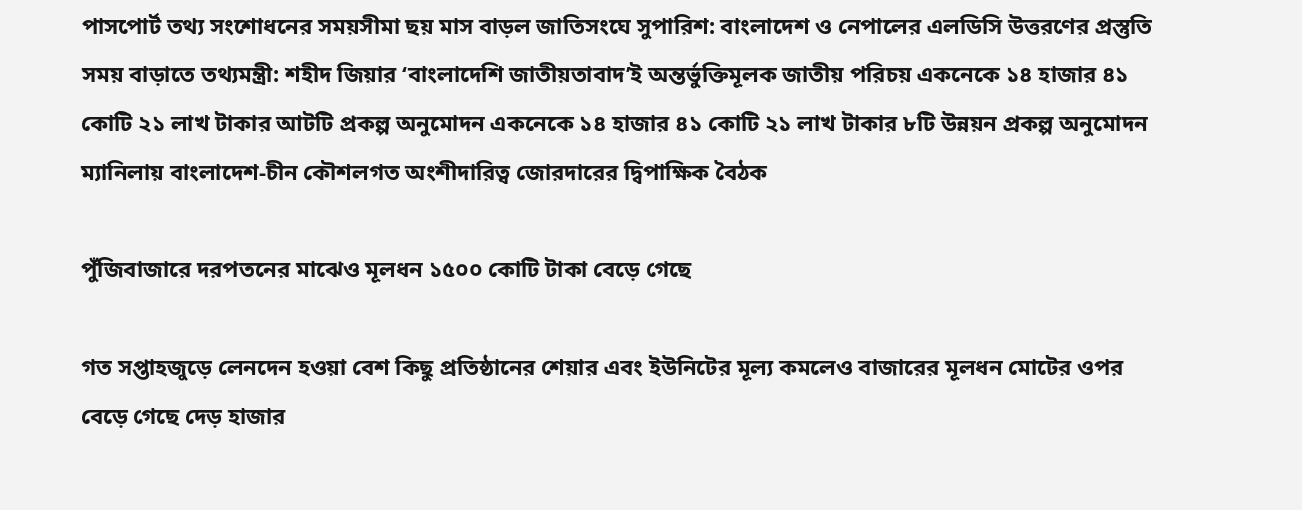পাসপোর্ট তথ্য সংশোধনের সময়সীমা ছয় মাস বাড়ল জাতিসংঘে সুপারিশ: বাংলাদেশ ও নেপালের এলডিসি উত্তরণের প্রস্তুতি সময় বাড়াতে তথ্যমন্ত্রী: শহীদ জিয়ার ‘বাংলাদেশি জাতীয়তাবাদ’ই অন্তর্ভুক্তিমূলক জাতীয় পরিচয় একনেকে ১৪ হাজার ৪১ কোটি ২১ লাখ টাকার আটটি প্রকল্প অনুমোদন একনেকে ১৪ হাজার ৪১ কোটি ২১ লাখ টাকার ৮টি উন্নয়ন প্রকল্প অনুমোদন ম্যানিলায় বাংলাদেশ-চীন কৌশলগত অংশীদারিত্ব জোরদারের দ্বিপাক্ষিক বৈঠক

পুঁজিবাজারে দরপতনের মাঝেও মূলধন ১৫০০ কোটি টাকা বেড়ে গেছে

গত সপ্তাহজুড়ে লেনদেন হওয়া বেশ কিছু প্রতিষ্ঠানের শেয়ার এবং ইউনিটের মূল্য কমলেও বাজারের মূলধন মোটের ওপর বেড়ে গেছে দেড় হাজার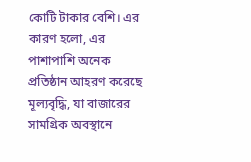কোটি টাকার বেশি। এর কারণ হলো, এর পাশাপাশি অনেক প্রতিষ্ঠান আহরণ করেছে মূল্যবৃদ্ধি, যা বাজারের সামগ্রিক অবস্থানে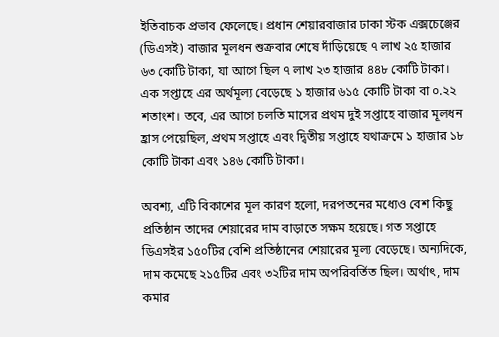ইতিবাচক প্রভাব ফেলেছে। প্রধান শেয়ারবাজার ঢাকা স্টক এক্সচেঞ্জের (ডিএসই) বাজার মূলধন শুক্রবার শেষে দাঁড়িয়েছে ৭ লাখ ২৫ হাজার ৬৩ কোটি টাকা, যা আগে ছিল ৭ লাখ ২৩ হাজার ৪৪৮ কোটি টাকা। এক সপ্তাহে এর অর্থমূল্য বেড়েছে ১ হাজার ৬১৫ কোটি টাকা বা ০.২২ শতাংশ। তবে, এর আগে চলতি মাসের প্রথম দুই সপ্তাহে বাজার মূলধন হ্রাস পেয়েছিল, প্রথম সপ্তাহে এবং দ্বিতীয় সপ্তাহে যথাক্রমে ১ হাজার ১৮ কোটি টাকা এবং ১৪৬ কোটি টাকা।

অবশ্য, এটি বিকাশের মূল কারণ হলো, দরপতনের মধ্যেও বেশ কিছু প্রতিষ্ঠান তাদের শেয়ারের দাম বাড়াতে সক্ষম হয়েছে। গত সপ্তাহে ডিএসইর ১৫০টির বেশি প্রতিষ্ঠানের শেয়ারের মূল্য বেড়েছে। অন্যদিকে, দাম কমেছে ২১৫টির এবং ৩২টির দাম অপরিবর্তিত ছিল। অর্থাৎ, দাম কমার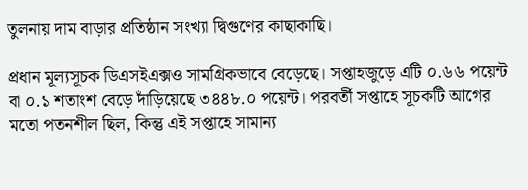তুলনায় দাম বাড়ার প্রতিষ্ঠান সংখ্যা দ্বিগুণের কাছাকাছি।

প্রধান মূল্যসূচক ডিএসইএক্সও সামগ্রিকভাবে বেড়েছে। সপ্তাহজুড়ে এটি ০.৬৬ পয়েন্ট বা ০.১ শতাংশ বেড়ে দাঁড়িয়েছে ৩৪৪৮.০ পয়েন্ট। পরবর্তী সপ্তাহে সূচকটি আগের মতো পতনশীল ছিল, কিন্তু এই সপ্তাহে সামান্য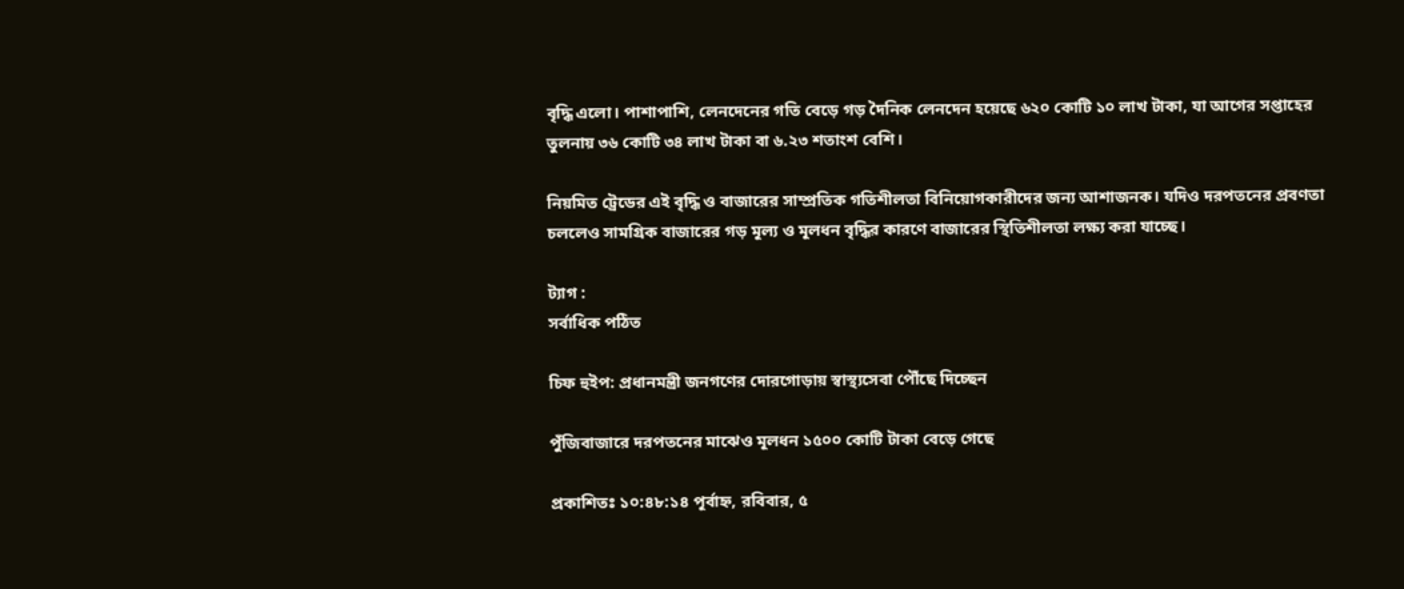বৃদ্ধি এলো। পাশাপাশি, লেনদেনের গতি বেড়ে গড় দৈনিক লেনদেন হয়েছে ৬২০ কোটি ১০ লাখ টাকা, যা আগের সপ্তাহের তুলনায় ৩৬ কোটি ৩৪ লাখ টাকা বা ৬.২৩ শতাংশ বেশি।

নিয়মিত ট্রেডের এই বৃদ্ধি ও বাজারের সাম্প্রতিক গতিশীলতা বিনিয়োগকারীদের জন্য আশাজনক। যদিও দরপতনের প্রবণতা চললেও সামগ্রিক বাজারের গড় মূল্য ও মূলধন বৃদ্ধির কারণে বাজারের স্থিতিশীলতা লক্ষ্য করা যাচ্ছে।

ট্যাগ :
সর্বাধিক পঠিত

চিফ হুইপ: প্রধানমন্ত্রী জনগণের দোরগোড়ায় স্বাস্থ্যসেবা পৌঁছে দিচ্ছেন

পুঁজিবাজারে দরপতনের মাঝেও মূলধন ১৫০০ কোটি টাকা বেড়ে গেছে

প্রকাশিতঃ ১০:৪৮:১৪ পূর্বাহ্ন, রবিবার, ৫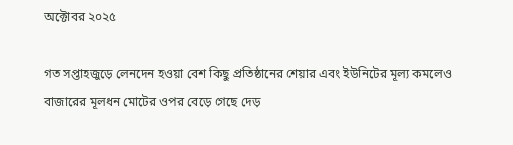অক্টোবর ২০২৫

গত সপ্তাহজুড়ে লেনদেন হওয়া বেশ কিছু প্রতিষ্ঠানের শেয়ার এবং ইউনিটের মূল্য কমলেও বাজারের মূলধন মোটের ওপর বেড়ে গেছে দেড়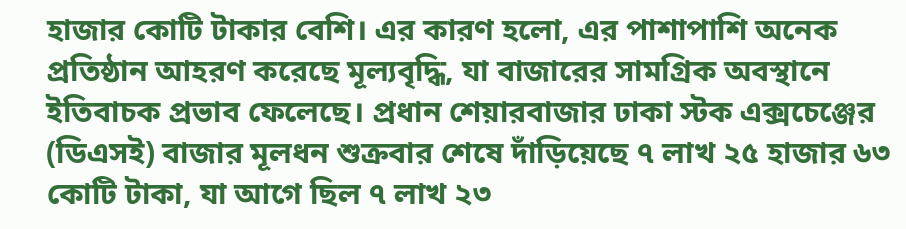হাজার কোটি টাকার বেশি। এর কারণ হলো, এর পাশাপাশি অনেক প্রতিষ্ঠান আহরণ করেছে মূল্যবৃদ্ধি, যা বাজারের সামগ্রিক অবস্থানে ইতিবাচক প্রভাব ফেলেছে। প্রধান শেয়ারবাজার ঢাকা স্টক এক্সচেঞ্জের (ডিএসই) বাজার মূলধন শুক্রবার শেষে দাঁড়িয়েছে ৭ লাখ ২৫ হাজার ৬৩ কোটি টাকা, যা আগে ছিল ৭ লাখ ২৩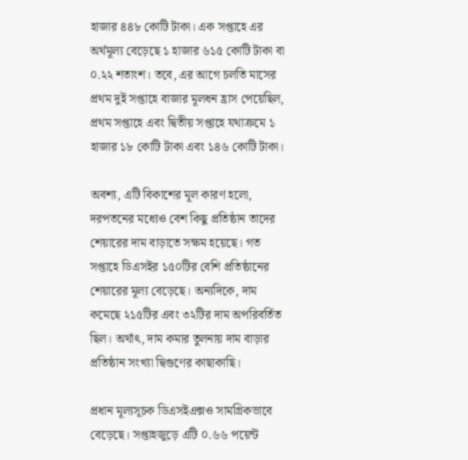হাজার ৪৪৮ কোটি টাকা। এক সপ্তাহে এর অর্থমূল্য বেড়েছে ১ হাজার ৬১৫ কোটি টাকা বা ০.২২ শতাংশ। তবে, এর আগে চলতি মাসের প্রথম দুই সপ্তাহে বাজার মূলধন হ্রাস পেয়েছিল, প্রথম সপ্তাহে এবং দ্বিতীয় সপ্তাহে যথাক্রমে ১ হাজার ১৮ কোটি টাকা এবং ১৪৬ কোটি টাকা।

অবশ্য, এটি বিকাশের মূল কারণ হলো, দরপতনের মধ্যেও বেশ কিছু প্রতিষ্ঠান তাদের শেয়ারের দাম বাড়াতে সক্ষম হয়েছে। গত সপ্তাহে ডিএসইর ১৫০টির বেশি প্রতিষ্ঠানের শেয়ারের মূল্য বেড়েছে। অন্যদিকে, দাম কমেছে ২১৫টির এবং ৩২টির দাম অপরিবর্তিত ছিল। অর্থাৎ, দাম কমার তুলনায় দাম বাড়ার প্রতিষ্ঠান সংখ্যা দ্বিগুণের কাছাকাছি।

প্রধান মূল্যসূচক ডিএসইএক্সও সামগ্রিকভাবে বেড়েছে। সপ্তাহজুড়ে এটি ০.৬৬ পয়েন্ট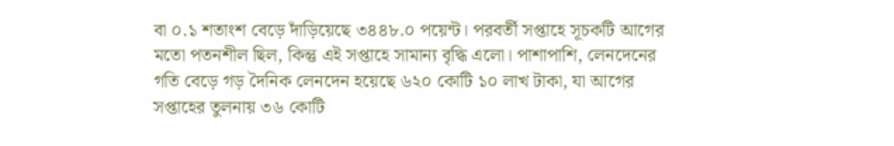বা ০.১ শতাংশ বেড়ে দাঁড়িয়েছে ৩৪৪৮.০ পয়েন্ট। পরবর্তী সপ্তাহে সূচকটি আগের মতো পতনশীল ছিল, কিন্তু এই সপ্তাহে সামান্য বৃদ্ধি এলো। পাশাপাশি, লেনদেনের গতি বেড়ে গড় দৈনিক লেনদেন হয়েছে ৬২০ কোটি ১০ লাখ টাকা, যা আগের সপ্তাহের তুলনায় ৩৬ কোটি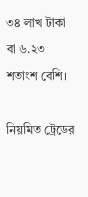৩৪ লাখ টাকা বা ৬.২৩ শতাংশ বেশি।

নিয়মিত ট্রেডের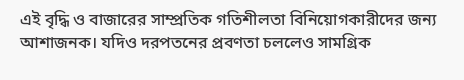এই বৃদ্ধি ও বাজারের সাম্প্রতিক গতিশীলতা বিনিয়োগকারীদের জন্য আশাজনক। যদিও দরপতনের প্রবণতা চললেও সামগ্রিক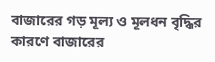বাজারের গড় মূল্য ও মূলধন বৃদ্ধির কারণে বাজারের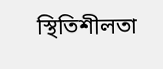স্থিতিশীলতা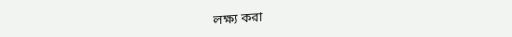লক্ষ্য করা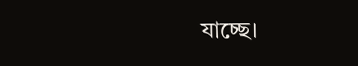যাচ্ছে।